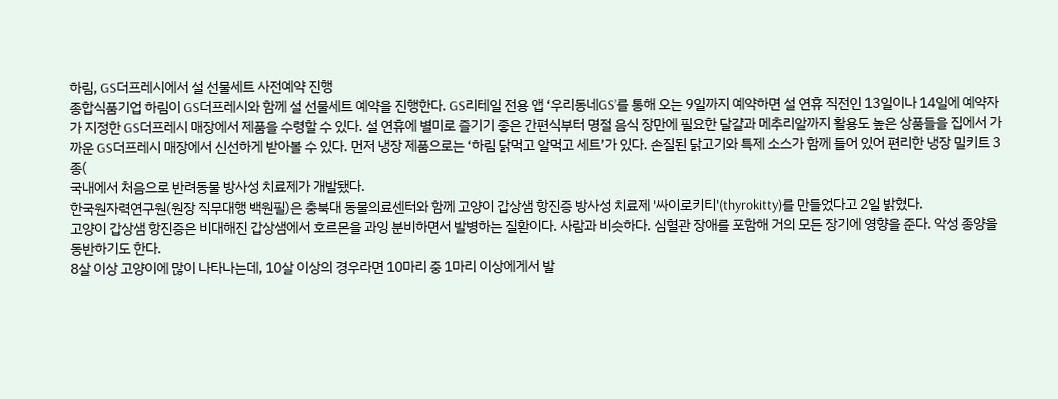하림, GS더프레시에서 설 선물세트 사전예약 진행
종합식품기업 하림이 GS더프레시와 함께 설 선물세트 예약을 진행한다. GS리테일 전용 앱 ‘우리동네GS’를 통해 오는 9일까지 예약하면 설 연휴 직전인 13일이나 14일에 예약자가 지정한 GS더프레시 매장에서 제품을 수령할 수 있다. 설 연휴에 별미로 즐기기 좋은 간편식부터 명절 음식 장만에 필요한 달걀과 메추리알까지 활용도 높은 상품들을 집에서 가까운 GS더프레시 매장에서 신선하게 받아볼 수 있다. 먼저 냉장 제품으로는 ‘하림 닭먹고 알먹고 세트’가 있다. 손질된 닭고기와 특제 소스가 함께 들어 있어 편리한 냉장 밀키트 3종(
국내에서 처음으로 반려동물 방사성 치료제가 개발됐다.
한국원자력연구원(원장 직무대행 백원필)은 충북대 동물의료센터와 함께 고양이 갑상샘 항진증 방사성 치료제 '싸이로키티'(thyrokitty)를 만들었다고 2일 밝혔다.
고양이 갑상샘 항진증은 비대해진 갑상샘에서 호르몬을 과잉 분비하면서 발병하는 질환이다. 사람과 비슷하다. 심혈관 장애를 포함해 거의 모든 장기에 영향을 준다. 악성 종양을 동반하기도 한다.
8살 이상 고양이에 많이 나타나는데, 10살 이상의 경우라면 10마리 중 1마리 이상에게서 발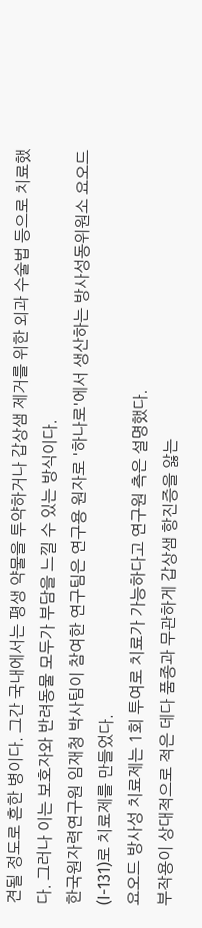견될 정도로 흔한 병이다. 그간 국내에서는 평생 약물을 투약하거나 갑상샘 제거를 위한 외과 수술법 등으로 치료했다. 그러나 이는 보호자와 반려동물 모두가 부담을 느낄 수 있는 방식이다.
한국원자력연구원 임재청 박사팀이 참여한 연구팀은 연구용 원자로 '하나로'에서 생산하는 방사성동위원소 요오드(I-131)로 치료제를 만들었다.
요오드 방사성 치료제는 1회 투여로 치료가 가능하다고 연구원 측은 설명했다.
부작용이 상대적으로 적은 데다 품종과 무관하게 갑상샘 항진증을 앓는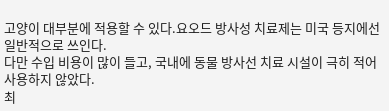고양이 대부분에 적용할 수 있다.요오드 방사성 치료제는 미국 등지에선 일반적으로 쓰인다.
다만 수입 비용이 많이 들고, 국내에 동물 방사선 치료 시설이 극히 적어 사용하지 않았다.
최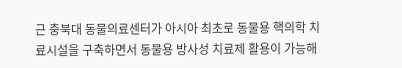근 충북대 동물의료센터가 아시아 최초로 동물용 핵의학 치료시설을 구축하면서 동물용 방사성 치료제 활용이 가능해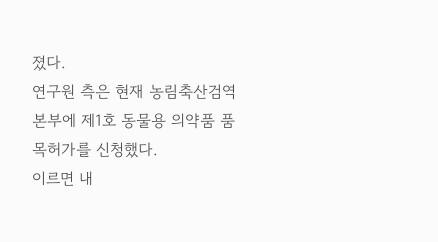졌다.
연구원 측은 현재 농림축산검역본부에 제1호 동물용 의약품 품목허가를 신청했다.
이르면 내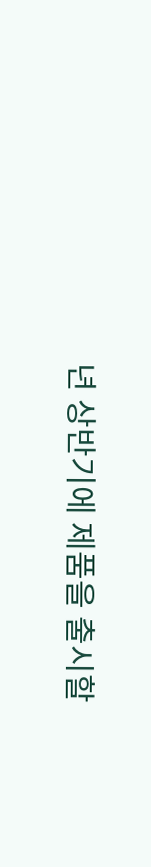년 상반기에 제품을 출시할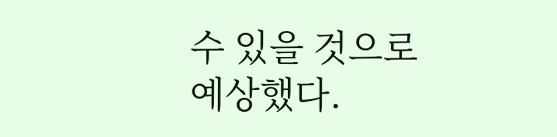수 있을 것으로 예상했다.